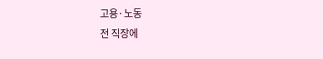고용·노동
전 직장에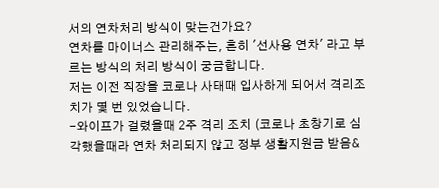서의 연차처리 방식이 맞는건가요?
연차를 마이너스 관리해주는, 흔히 '선사용 연차' 라고 부르는 방식의 처리 방식이 궁금합니다.
저는 이전 직장을 코로나 사태때 입사하게 되어서 격리조치가 몇 번 있었습니다.
-와이프가 걸렸을때 2주 격리 조치 (코로나 초창기로 심각했을때라 연차 처리되지 않고 정부 생활지원금 받음&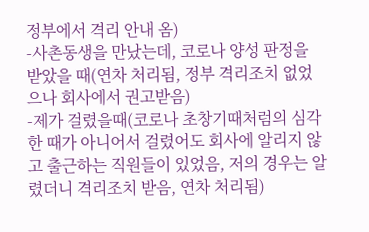정부에서 격리 안내 옴)
-사촌동생을 만났는데, 코로나 양성 판정을 받았을 때(연차 처리됨, 정부 격리조치 없었으나 회사에서 권고받음)
-제가 걸렸을때(코로나 초창기때처럼의 심각한 때가 아니어서 걸렸어도 회사에 알리지 않고 출근하는 직원들이 있었음, 저의 경우는 알렸더니 격리조치 받음, 연차 처리됨)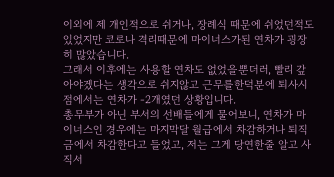이외에 제 개인적으로 쉬거나, 장례식 때문에 쉬었던적도 있었지만 코로나 격리때문에 마이너스가된 연차가 굉장히 많았습니다.
그래서 이후에는 사용할 연차도 없었을뿐더러, 빨리 갚아야겠다는 생각으로 쉬지않고 근무를한덕분에 퇴사시점에서는 연차가 -2개였던 상황입니다.
총무부가 아닌 부서의 선배들에게 물어보니, 연차가 마이너스인 경우에는 마지막달 월급에서 차감하거나 퇴직금에서 차감한다고 들었고, 저는 그게 당연한줄 알고 사직서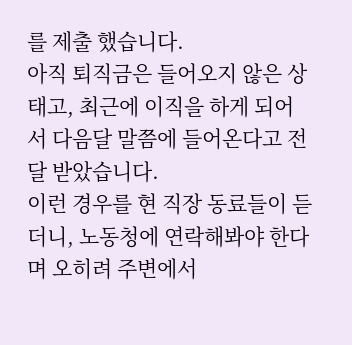를 제출 했습니다.
아직 퇴직금은 들어오지 않은 상태고, 최근에 이직을 하게 되어서 다음달 말쯤에 들어온다고 전달 받았습니다.
이런 경우를 현 직장 동료들이 듣더니, 노동청에 연락해봐야 한다며 오히려 주변에서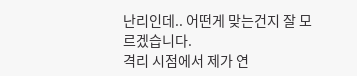난리인데.. 어떤게 맞는건지 잘 모르겠습니다.
격리 시점에서 제가 연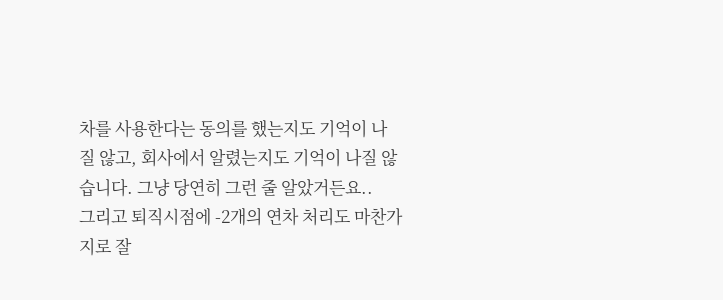차를 사용한다는 동의를 했는지도 기억이 나질 않고, 회사에서 알렸는지도 기억이 나질 않습니다. 그냥 당연히 그런 줄 알았거든요..
그리고 퇴직시점에 -2개의 연차 처리도 마찬가지로 잘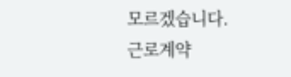모르겠습니다.
근로계약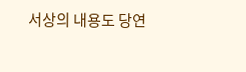서상의 내용도 당연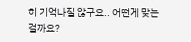히 기억나질 않구요.. 어떤게 맞는걸까요?